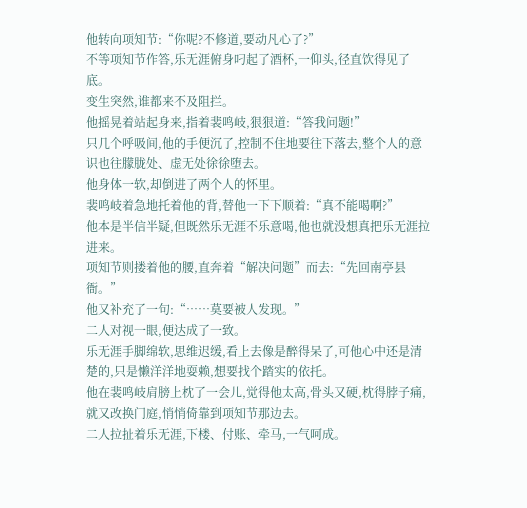他转向项知节:“你呢?不修道,要动凡心了?”
不等项知节作答,乐无涯俯身叼起了酒杯,一仰头,径直饮得见了底。
变生突然,谁都来不及阻拦。
他摇晃着站起身来,指着裴鸣岐,狠狠道:“答我问题!”
只几个呼吸间,他的手便沉了,控制不住地要往下落去,整个人的意识也往朦胧处、虚无处徐徐堕去。
他身体一软,却倒进了两个人的怀里。
裴鸣岐着急地托着他的背,替他一下下顺着:“真不能喝啊?”
他本是半信半疑,但既然乐无涯不乐意喝,他也就没想真把乐无涯拉进来。
项知节则搂着他的腰,直奔着“解决问题”而去:“先回南亭县衙。”
他又补充了一句:“……莫要被人发现。”
二人对视一眼,便达成了一致。
乐无涯手脚绵软,思维迟缓,看上去像是醉得呆了,可他心中还是清楚的,只是懒洋洋地耍赖,想要找个踏实的依托。
他在裴鸣岐肩膀上枕了一会儿,觉得他太高,骨头又硬,枕得脖子痛,就又改换门庭,悄悄倚靠到项知节那边去。
二人拉扯着乐无涯,下楼、付账、牵马,一气呵成。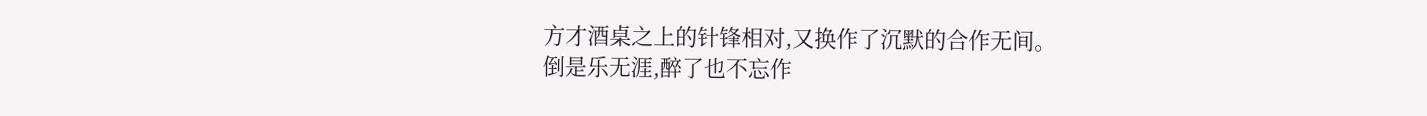方才酒桌之上的针锋相对,又换作了沉默的合作无间。
倒是乐无涯,醉了也不忘作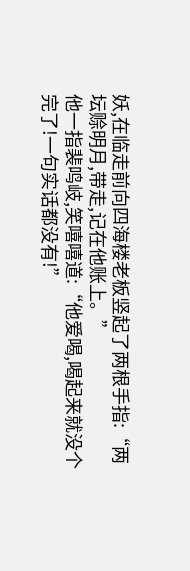妖,在临走前向四海楼老板竖起了两根手指:“两坛赊明月,带走,记在他账上。”
他一指裴鸣岐,笑嘻嘻道:“他爱喝,喝起来就没个完了!一句实话都没有!”